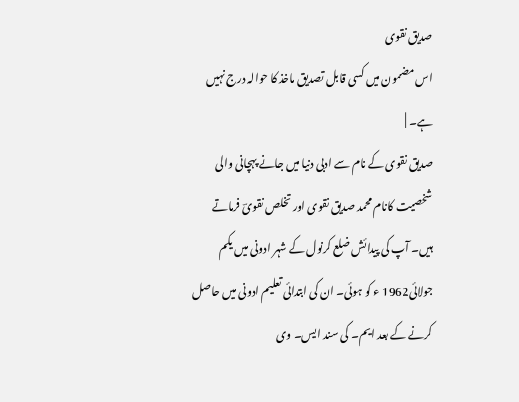صدیق نقوی
اس مضمون میں کسی قابل تصدیق ماخذ کا حوالہ درج نہیں ہے۔ |
صدیق نقوی کے نام سے ادبی دنیا میں جانے پہچانی والی شخصیت کانام محمد صدیق نقوی اور تخلص نقویؔ فرماتے ہیں۔ آپ کی پیدائش ضلع کرنول کے شہر ادونی میں یکم جولائی1962 ء کو ہوئی۔ ان کی ابتدائی تعلیم ادونی میں حاصل کرنے کے بعد ایم۔ کی سند ایس۔ وی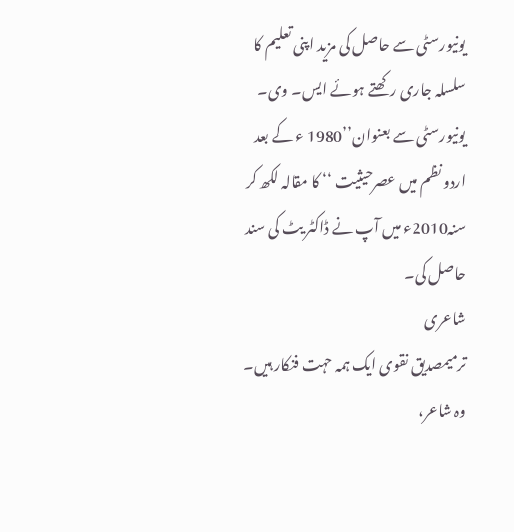یونیورسٹی سے حاصل کی مزید اپنی تعلیم کا سلسلہ جاری رکھتے ہوئے ایس۔ وی۔ یونیورسٹی سے بعنوان’’1980 ء کے بعد اردو نظم میں عصرحیثیت ‘‘ کا مقالہ لکھ کر سنہ2010ء میں آپ نے ڈاکٹر یٹ کی سند حاصل کی۔
شاعری
ترمیمصدیق نقوی ایک ہمہ حہت فنکار ہیں۔ وہ شاعر،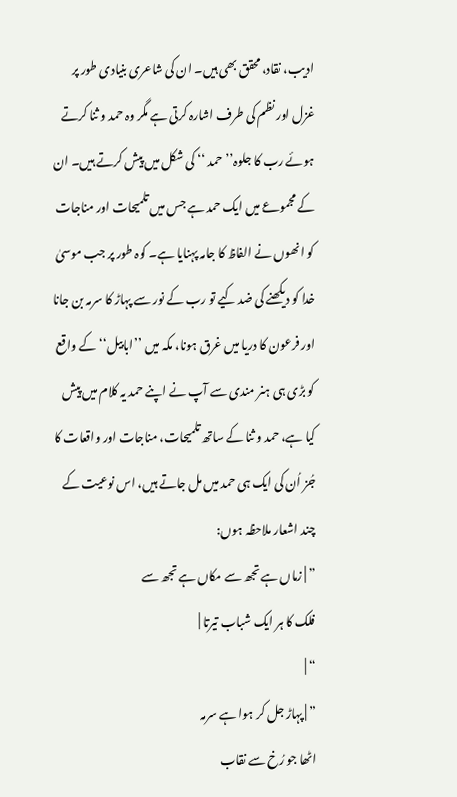ادیب، نقاد، محقق بھی ہیں۔ ان کی شاعری بنیادی طور پر غزل اور نظم کی طرف اشارہ کرتی ہے مگر وہ حمد و ثنا کرتے ہوئے رب کا جلوہ’’حمد ‘‘ کی شکل میں پیش کرتے ہیں۔ ان کے مجموعے میں ایک حمد ہے جس میں تلمیحات اور مناجات کو انھوں نے الفاظ کا جامہ پہنایا ہے۔ کوہ طور پر جب موسیٰ خدا کو دیکھنے کی ضد کیے تو رب کے نور سے پہاڑ کا سرمہ بن جانا اور فرعون کا دریا میں غرق ہونا، مکہ میں ’’ابابیل‘‘ کے واقع کو بڑی ہی ہنر مندی سے آپ نے اپنے حمد یہ کلام میں پیش کیا ہے، حمد و ثنا کے ساتھ تلمیحات، مناجات اور واقعات کا جُز اُن کی ایک ہی حمد میں مل جاتے ہیں، اس نوعیت کے چند اشعار ملاحظہ ہوں:
” | زماں ہے تجھ سے مکاں ہے تجھ سے
فلک کا ہر ایک شباب تیرتا |
“ |
” | پہاڑ جل کر ہوا ہے سرمہ
اٹھا جو رُخ سے نقاب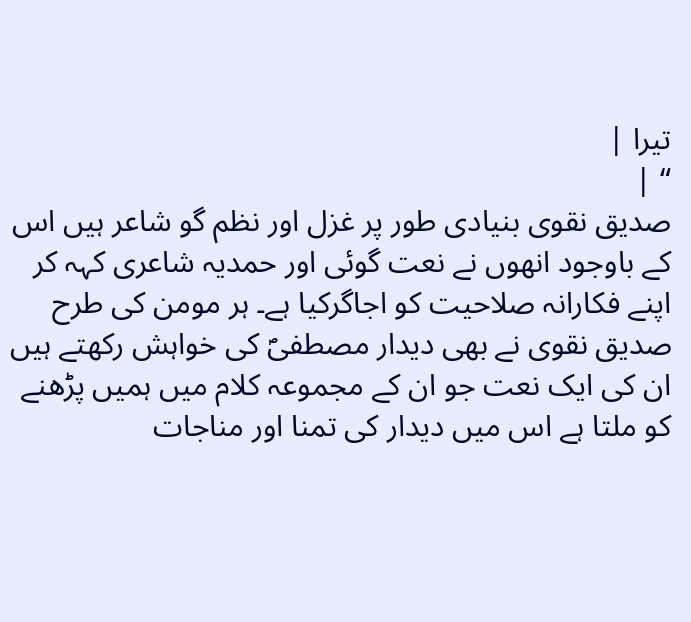تیرا |
“ |
صدیق نقوی بنیادی طور پر غزل اور نظم گو شاعر ہیں اس کے باوجود انھوں نے نعت گوئی اور حمدیہ شاعری کہہ کر اپنے فکارانہ صلاحیت کو اجاگرکیا ہے۔ ہر مومن کی طرح صدیق نقوی نے بھی دیدار مصطفیؐ کی خواہش رکھتے ہیں ان کی ایک نعت جو ان کے مجموعہ کلام میں ہمیں پڑھنے کو ملتا ہے اس میں دیدار کی تمنا اور مناجات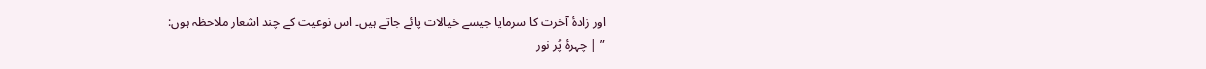اور زادۂ آخرت کا سرمایا جیسے خیالات پائے جاتے ہیں۔ اس نوعیت کے چند اشعار ملاحظہ ہوں:
” | چہرۂ پُر نور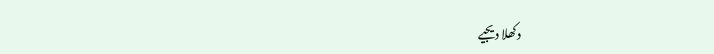دکھلا دیجیے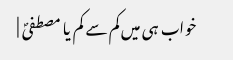خواب ہی میں کم سے کم یا مصطفیؐ |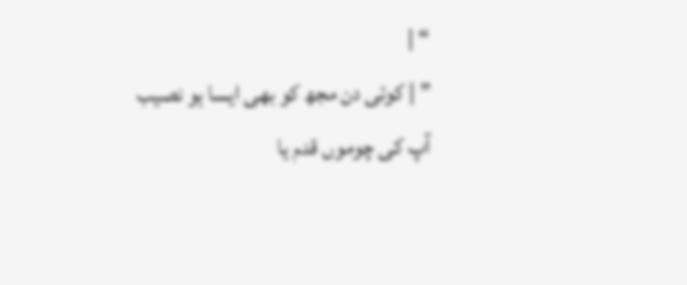“ |
” | کوئی دن مجھ کو بھی ایسا ہو نصیب
آپ کی چوموں قدم یا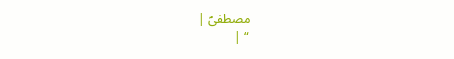مصطفیؐ |
“ |